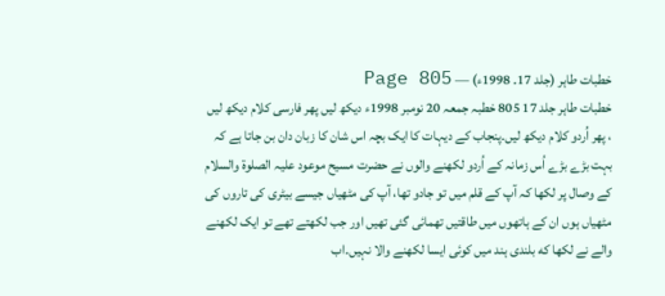خطبات طاہر (جلد 17۔ 1998ء) — Page 805
خطبات طاہر جلد 17 805 خطبہ جمعہ 20 نومبر 1998ء دیکھ لیں پھر فارسی کلام دیکھ لیں ، پھر اُردو کلام دیکھ لیں۔پنجاب کے دیہات کا ایک بچہ اس شان کا زبان دان بن جاتا ہے کہ بہت بڑے بڑے اُس زمانہ کے اُردو لکھنے والوں نے حضرت مسیح موعود علیہ الصلوۃ والسلام کے وصال پر لکھا کہ آپ کے قلم میں تو جادو تھا، آپ کی مٹھیاں جیسے بیٹری کی تاروں کی مٹھیاں ہوں ان کے ہاتھوں میں طاقتیں تھمائی گئی تھیں اور جب لکھتے تھے تو ایک لکھنے والے نے لکھا که بلندی ہند میں کوئی ایسا لکھنے والا نہیں۔اب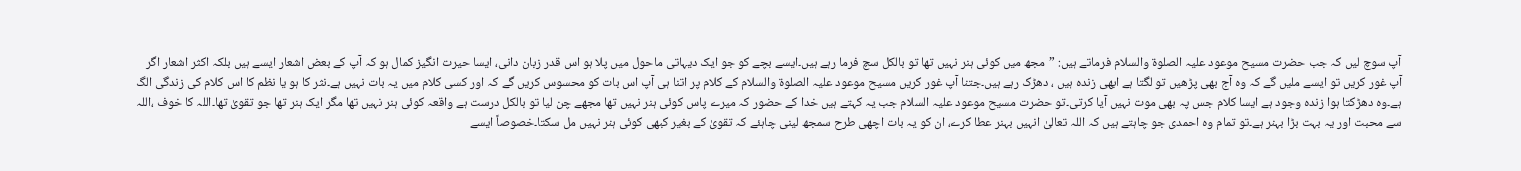آپ سوچ لیں کہ جب حضرت مسیح موعود علیہ الصلوۃ والسلام فرماتے ہیں: ”مجھ میں کوئی ہنر نہیں تھا تو بالکل سچ فرما رہے ہیں۔ایسے بچے کو جو ایک دیہاتی ماحول میں پلا ہو اس قدر زبان دانی، ایسا حیرت انگیز کمال ہو کہ آپ کے بعض اشعار ایسے ہیں بلکہ اکثر اشعار اگر آپ غور کریں تو ایسے ملیں گے کہ وہ آج بھی پڑھیں تو لگتا ہے ابھی زندہ ہیں ، دھڑک رہے ہیں۔جتنا آپ غور کریں مسیح موعود علیہ الصلوۃ والسلام کے کلام پر اتنا ہی آپ اس بات کو محسوس کریں گے کہ اور کسی کلام میں یہ بات نہیں ہے۔نثر کا ہو یا نظم کا اس کلام کی زندگی الگ ہے۔وہ دھڑکتا ہوا زندہ وجود ہے ایسا کلام جس پہ بھی موت نہیں آیا کرتی۔تو حضرت مسیح موعود علیہ السلام جب یہ کہتے ہیں خدا کے حضور کہ میرے پاس کوئی ہنر نہیں تھا مجھے چن لیا تو بالکل درست ہے واقعہ کوئی ہنر نہیں تھا مگر ایک ہنر تھا جو تقویٰ تھا۔اللہ کا خوف ،اللہ سے محبت اور یہ بہت بڑا بہنر ہے۔تو تمام وہ احمدی جو چاہتے ہیں کہ اللہ تعالیٰ انہیں بہنر عطا کرے، ان کو یہ بات اچھی طرح سمجھ لینی چاہئے کہ تقویٰ کے بغیر کبھی کوئی ہنر نہیں مل سکتا۔خصوصاً ایسے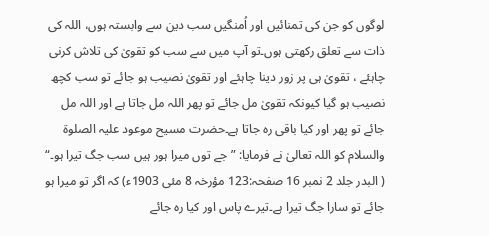لوگوں کو جن کی تمنائیں اور اُمنگیں سب دین سے وابستہ ہوں، اللہ کی ذات سے تعلق رکھتی ہوں۔تو آپ میں سے سب کو تقویٰ کی تلاش کرنی چاہئے ، تقویٰ ہی پر زور دینا چاہئے اور تقویٰ نصیب ہو جائے تو سب کچھ نصیب ہو گیا کیونکہ تقویٰ مل جائے تو پھر اللہ مل جاتا ہے اور اللہ مل جائے تو پھر اور کیا باقی رہ جاتا ہے۔حضرت مسیح موعود علیہ الصلوۃ والسلام کو اللہ تعالیٰ نے فرمایا: ” جے توں میرا ہور ہیں سب جگ تیرا ہو۔“ ( البدر جلد 2 نمبر 16 صفحہ:123 مؤرخہ 8 مئی 1903ء) کہ اگر تو میرا ہو جائے تو سارا جگ تیرا ہے۔تیرے پاس اور کیا رہ جائے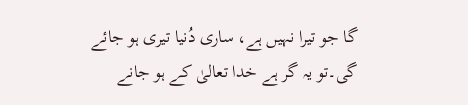گا جو تیرا نہیں ہے، ساری دُنیا تیری ہو جائے گی۔تو یہ گر ہے خدا تعالیٰ کے ہو جانے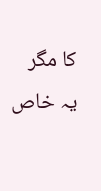کا مگر یہ خاص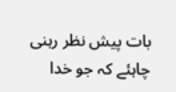بات پیش نظر رہنی چاہئے کہ جو خدا